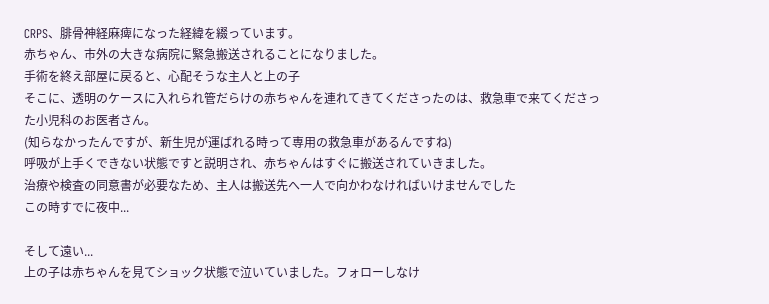CRPS、腓骨神経麻痺になった経緯を綴っています。
赤ちゃん、市外の大きな病院に緊急搬送されることになりました。
手術を終え部屋に戻ると、心配そうな主人と上の子
そこに、透明のケースに入れられ管だらけの赤ちゃんを連れてきてくださったのは、救急車で来てくださった小児科のお医者さん。
(知らなかったんですが、新生児が運ばれる時って専用の救急車があるんですね)
呼吸が上手くできない状態ですと説明され、赤ちゃんはすぐに搬送されていきました。
治療や検査の同意書が必要なため、主人は搬送先へ一人で向かわなければいけませんでした
この時すでに夜中...

そして遠い...
上の子は赤ちゃんを見てショック状態で泣いていました。フォローしなけ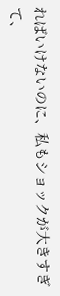ればいけないのに、私もショックが大きすぎて、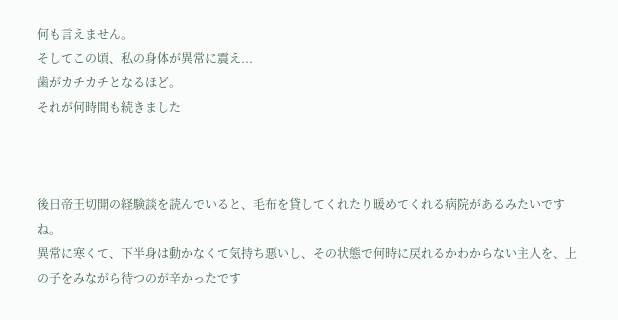何も言えません。
そしてこの頃、私の身体が異常に震え...
歯がカチカチとなるほど。
それが何時間も続きました



後日帝王切開の経験談を読んでいると、毛布を貸してくれたり暖めてくれる病院があるみたいですね。
異常に寒くて、下半身は動かなくて気持ち悪いし、その状態で何時に戻れるかわからない主人を、上の子をみながら待つのが辛かったです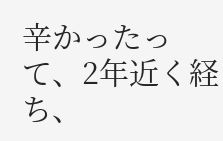辛かったって、2年近く経ち、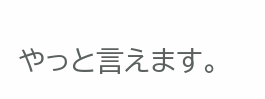やっと言えます。